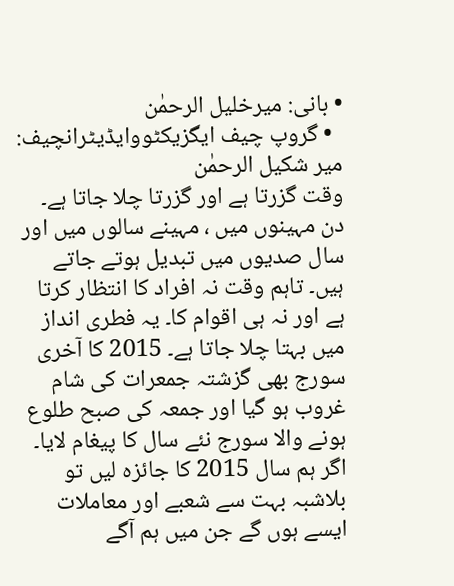• بانی: میرخلیل الرحمٰن
  • گروپ چیف ایگزیکٹووایڈیٹرانچیف: میر شکیل الرحمٰن
وقت گزرتا ہے اور گزرتا چلا جاتا ہے۔ دن مہینوں میں ، مہینے سالوں میں اور سال صدیوں میں تبدیل ہوتے جاتے ہیں۔ تاہم وقت نہ افراد کا انتظار کرتا ہے اور نہ ہی اقوام کا۔ یہ فطری انداز میں بہتا چلا جاتا ہے۔ 2015 کا آخری سورج بھی گزشتہ جمعرات کی شام غروب ہو گیا اور جمعہ کی صبح طلوع ہونے والا سورج نئے سال کا پیغام لایا۔ اگر ہم سال 2015 کا جائزہ لیں تو بلاشبہ بہت سے شعبے اور معاملات ایسے ہوں گے جن میں ہم آگے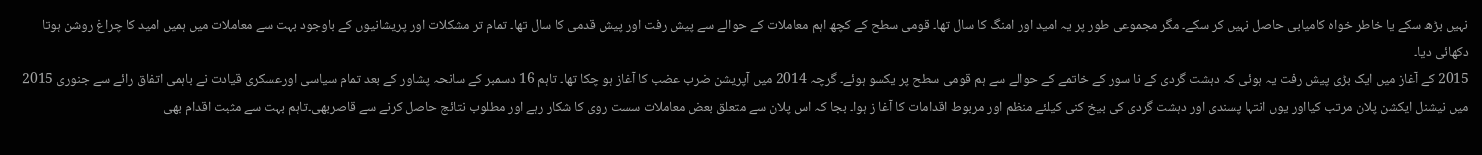نہیں بڑھ سکے یا خاطر خواہ کامیابی حاصل نہیں کر سکے۔ مگر مجموعی طور پر یہ امید اور امنگ کا سال تھا۔ قومی سطح کے کچھ اہم معاملات کے حوالے سے پیش رفت اور پیش قدمی کا سال تھا۔ تمام تر مشکلات اور پریشانیوں کے باوجود بہت سے معاملات میں ہمیں امید کا چراغ روشن ہوتا دکھائی دیا۔
2015 کے آغاز میں ایک بڑی پیش رفت یہ ہوئی کہ دہشت گردی کے نا سور کے خاتمے کے حوالے سے ہم قومی سطح پر یکسو ہوئے۔ گرچہ 2014 میں آپریشن ضرب عضب کا آغاز ہو چکا تھا۔ تاہم 16 دسمبر کے سانحہ پشاور کے بعد تمام سیاسی اورعسکری قیادت نے باہمی اتفاق رائے سے جنوری 2015 میں نیشنل ایکشن پلان مرتب کیااور یوں انتہا پسندی اور دہشت گردی کی بیخ کنی کیلئے منظم اور مربوط اقدامات کا آغا ز ہوا۔ بجا کہ اس پلان سے متعلق بعض معاملات سست روی کا شکار رہے اور مطلوب نتائج حاصل کرنے سے قاصربھی۔تاہم بہت سے مثبت اقدام بھی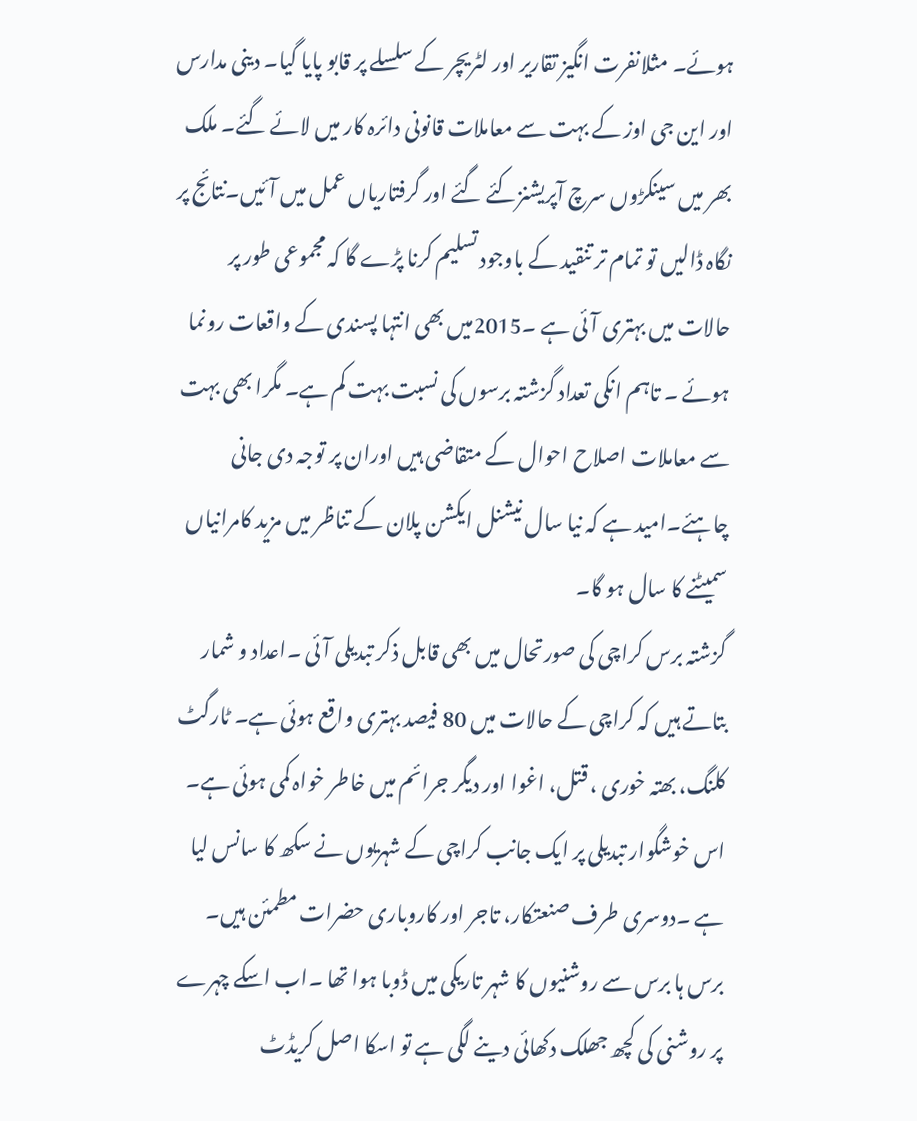ہوئے۔ مثلانفرت انگیز تقاریر اور لٹریچر کے سلسلے پر قابو پایا گیا۔ دینی مدارس اور این جی اوز کے بہت سے معاملات قانونی دائرہ کار میں لائے گئے۔ ملک بھر میں سینکڑوں سرچ آپریشنزکئے گئے اور گرفتاریاں عمل میں آئیں۔نتائج پر نگاہ ڈالیں تو تمام تر تنقید کے باوجود تسلیم کرنا پڑے گا کہ مجموعی طور پر حالات میں بہتری آئی ہے ۔2015میں بھی انتہا پسندی کے واقعات رونما ہوئے ۔ تاہم انکی تعداد گزشتہ برسوں کی نسبت بہت کم ہے۔ مگرا بھی بہت سے معاملات اصلاح احوال کے متقاضی ہیں اوران پر توجہ دی جانی چاہئے۔امید ہے کہ نیا سال نیشنل ایکشن پلان کے تناظر میں مزید کامرانیاں سمیٹنے کا سال ہو گا۔
گزشتہ برس کراچی کی صورتحال میں بھی قابل ذکر تبدیلی آئی ۔اعداد و شمار بتاتے ہیں کہ کراچی کے حالات میں 80 فیصد بہتری واقع ہوئی ہے۔ ٹارگٹ کلنگ، بھتہ خوری ، قتل، اغوا اور دیگر جرائم میں خاطر خواہ کمی ہوئی ہے۔ اس خوشگوار تبدیلی پر ایک جانب کراچی کے شہریوں نے سکھ کا سانس لیا ہے ۔دوسری طرف صنعتکار، تاجر اور کاروباری حضرات مطمئن ہیں۔ برس ہا برس سے روشنیوں کا شہر تاریکی میں ڈوبا ہوا تھا ۔اب اسکے چہرے پر روشنی کی کچھ جھلک دکھائی دینے لگی ہے تو اسکا اصل کریڈٹ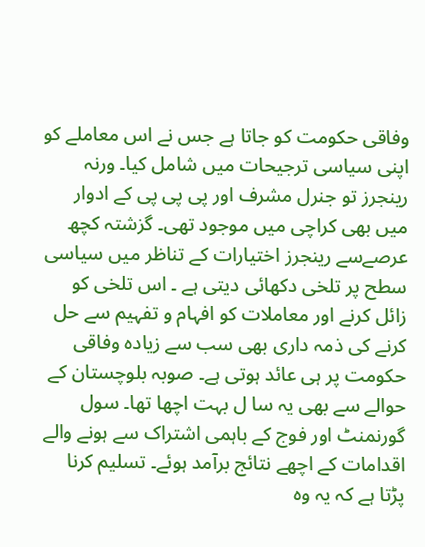وفاقی حکومت کو جاتا ہے جس نے اس معاملے کو اپنی سیاسی ترجیحات میں شامل کیا۔ ورنہ رینجرز تو جنرل مشرف اور پی پی پی کے ادوار میں بھی کراچی میں موجود تھی۔ گزشتہ کچھ عرصےسے رینجرز اختیارات کے تناظر میں سیاسی سطح پر تلخی دکھائی دیتی ہے ۔ اس تلخی کو زائل کرنے اور معاملات کو افہام و تفہیم سے حل کرنے کی ذمہ داری بھی سب سے زیادہ وفاقی حکومت پر ہی عائد ہوتی ہے۔ صوبہ بلوچستان کے حوالے سے بھی یہ سا ل بہت اچھا تھا۔ سول گورنمنٹ اور فوج کے باہمی اشتراک سے ہونے والے اقدامات کے اچھے نتائج برآمد ہوئے۔ تسلیم کرنا پڑتا ہے کہ یہ وہ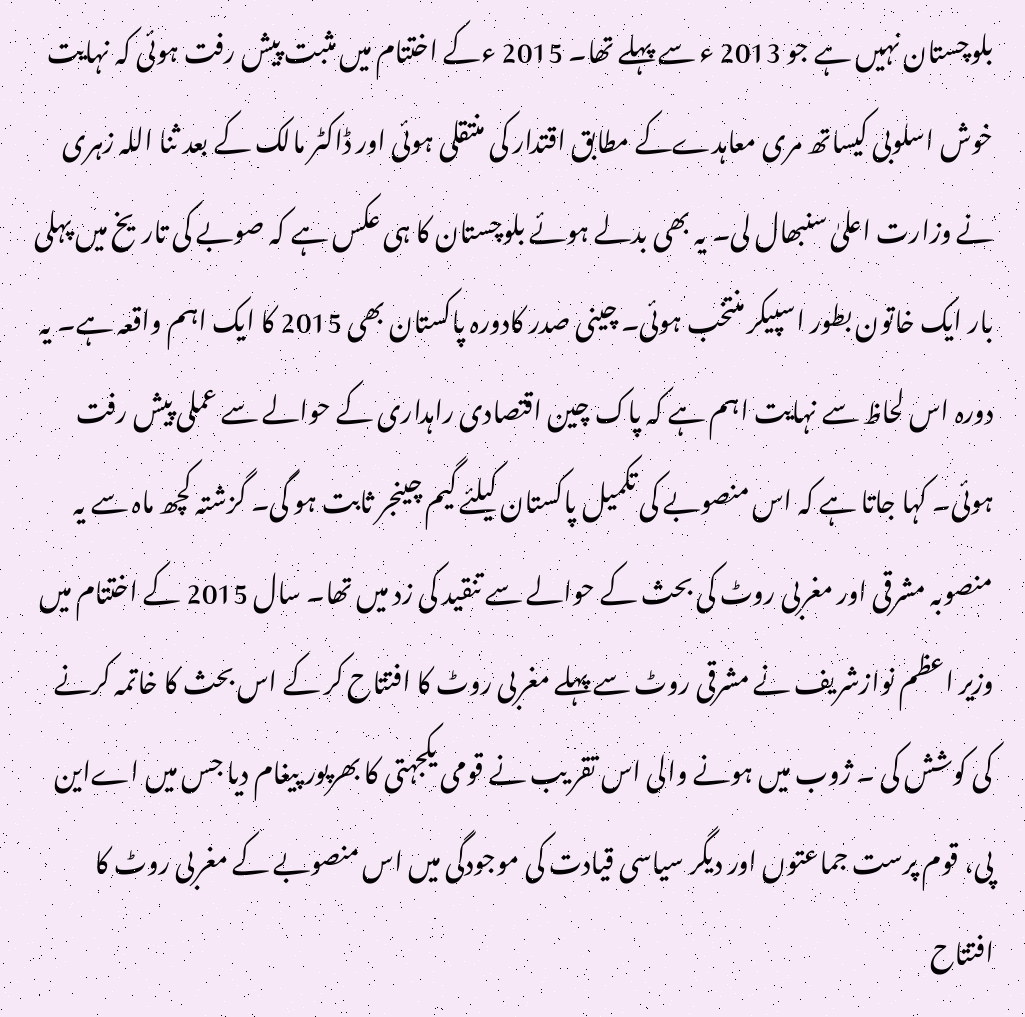بلوچستان نہیں ہے جو 2013 ء سے پہلے تھا۔ 2015 ءکے اختتام میں مثبت پیش رفت ہوئی کہ نہایت خوش اسلوبی کیساتھ مری معاہدےکے مطابق اقتدار کی منتقلی ہوئی اور ڈاکٹر مالک کے بعد ثنا اللہ زہری نے وزارت اعلیٰ سنبھال لی۔ یہ بھی بدلے ہوئے بلوچستان کا ہی عکس ہے کہ صوبے کی تاریخ میں پہلی بار ایک خاتون بطور اسپیکر منتخب ہوئی۔ چینی صدر کادورہ پاکستان بھی 2015 کا ایک اہم واقعہ ہے۔ یہ دورہ اس لحاظ سے نہایت اہم ہے کہ پاک چین اقتصادی راہداری کے حوالے سے عملی پیش رفت ہوئی۔ کہا جاتا ہے کہ اس منصوبے کی تکمیل پاکستان کیلئے گیم چینجر ثابت ہو گی۔ گزشتہ کچھ ماہ سے یہ منصوبہ مشرقی اور مغربی روٹ کی بحث کے حوالے سے تنقید کی زد میں تھا۔ سال 2015 کے اختتام میں وزیر اعظم نوازشریف نے مشرقی روٹ سے پہلے مغربی روٹ کا افتتاح کر کے اس بحث کا خاتمہ کرنے کی کوشش کی ۔ ژوب میں ہونے والی اس تقر یب نے قومی یکجہتی کا بھرپور پیغام دیا جس میں اےاین پی، قوم پرست جماعتوں اور دیگر سیاسی قیادت کی موجودگی میں اس منصوبے کے مغربی روٹ کا افتتاح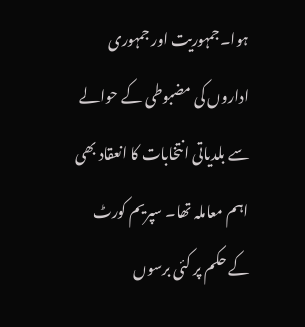ہوا۔جمہوریت اور جمہوری اداروں کی مضبوطی کے حوالے سے بلدیاتی انتخابات کا انعقاد بھی اہم معاملہ تھا۔ سپریم کورٹ کے حکم پر کئی برسوں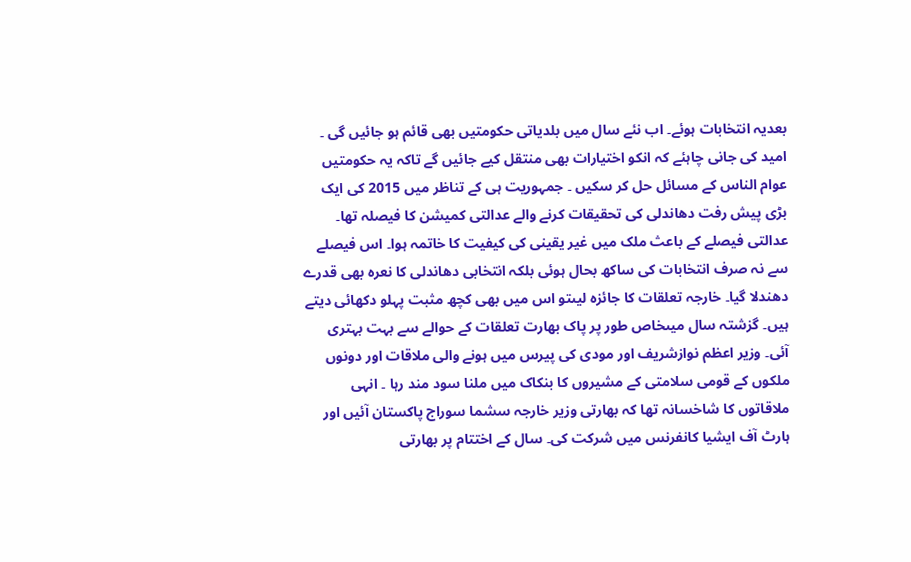بعدیہ انتخابات ہوئے۔ اب نئے سال میں بلدیاتی حکومتیں بھی قائم ہو جائیں گی ۔ امید کی جانی چاہئے کہ انکو اختیارات بھی منتقل کیے جائیں گے تاکہ یہ حکومتیں عوام الناس کے مسائل حل کر سکیں ۔ جمہوریت ہی کے تناظر میں 2015 کی ایک بڑی پیش رفت دھاندلی کی تحقیقات کرنے والے عدالتی کمیشن کا فیصلہ تھا۔ عدالتی فیصلے کے باعث ملک میں غیر یقینی کی کیفیت کا خاتمہ ہوا۔ اس فیصلے سے نہ صرف انتخابات کی ساکھ بحال ہوئی بلکہ انتخابی دھاندلی کا نعرہ بھی قدرے دھندلا گیا۔ خارجہ تعلقات کا جائزہ لیںتو اس میں بھی کچھ مثبت پہلو دکھائی دیتے ہیں۔ گزشتہ سال میںخاص طور پر پاک بھارت تعلقات کے حوالے سے بہت بہتری آئی۔ وزیر اعظم نوازشریف اور مودی کی پیرس میں ہونے والی ملاقات اور دونوں ملکوں کے قومی سلامتی کے مشیروں کا بنکاک میں ملنا سود مند رہا ۔ انہی ملاقاتوں کا شاخسانہ تھا کہ بھارتی وزیر خارجہ سشما سوراج پاکستان آئیں اور ہارٹ آف ایشیا کانفرنس میں شرکت کی۔ سال کے اختتام پر بھارتی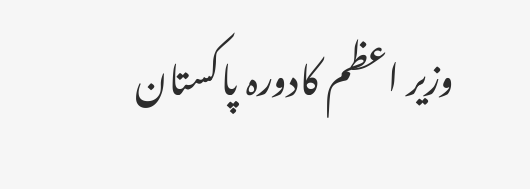وزیر اعظم کادورہ پاکستان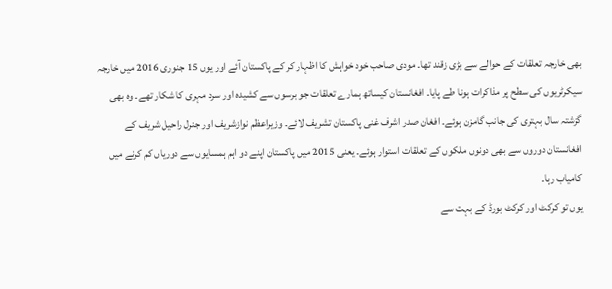بھی خارجہ تعلقات کے حوالے سے بڑی زقند تھا۔ مودی صاحب خود خواہش کا اظہار کر کے پاکستان آئے اور یوں 15 جنوری 2016 میں خارجہ سیکرٹریوں کی سطح پر مذاکرات ہونا طے پایا۔ افغانستان کیساتھ ہمارے تعلقات جو برسوں سے کشیدہ اور سرد مہری کا شکار تھے۔ وہ بھی گزشتہ سال بہتری کی جانب گامزن ہوئے۔ افغان صدر اشرف غنی پاکستان تشریف لائے۔ وزیراعظم نوازشریف اور جنرل راحیل شریف کے افغانستان دوروں سے بھی دونوں ملکوں کے تعلقات استوار ہوئے۔ یعنی 2015 میں پاکستان اپنے دو اہم ہمسایوں سے دوریاں کم کرنے میں کامیاب رہا۔
یوں تو کرکٹ اور کرکٹ بورڈ کے بہت سے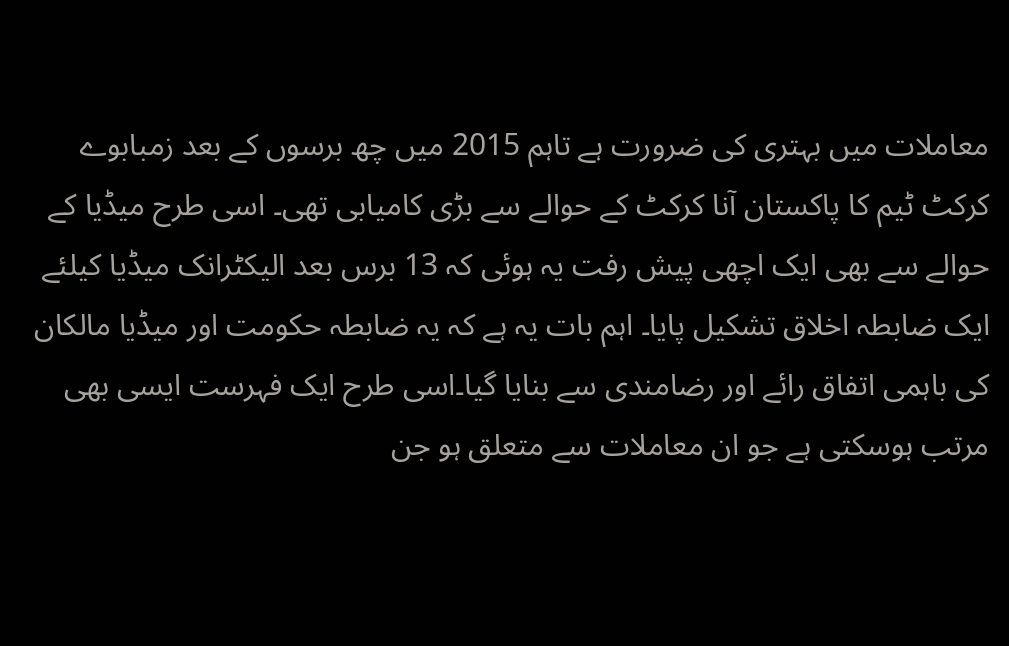معاملات میں بہتری کی ضرورت ہے تاہم 2015 میں چھ برسوں کے بعد زمبابوے کرکٹ ٹیم کا پاکستان آنا کرکٹ کے حوالے سے بڑی کامیابی تھی۔ اسی طرح میڈیا کے حوالے سے بھی ایک اچھی پیش رفت یہ ہوئی کہ 13 برس بعد الیکٹرانک میڈیا کیلئے ایک ضابطہ اخلاق تشکیل پایا۔ اہم بات یہ ہے کہ یہ ضابطہ حکومت اور میڈیا مالکان کی باہمی اتفاق رائے اور رضامندی سے بنایا گیا۔اسی طرح ایک فہرست ایسی بھی مرتب ہوسکتی ہے جو ان معاملات سے متعلق ہو جن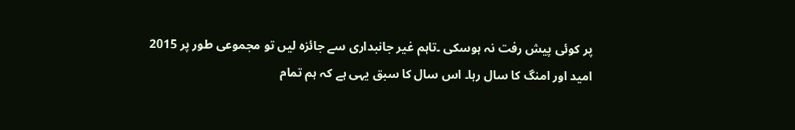پر کوئی پیش رفت نہ ہوسکی ۔تاہم غیر جانبداری سے جائزہ لیں تو مجموعی طور پر 2015 امید اور امنگ کا سال رہا۔ اس سال کا سبق یہی ہے کہ ہم تمام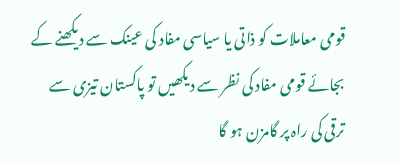قومی معاملات کو ذاتی یا سیاسی مفاد کی عینک سے دیکھنے کے بجائے قومی مفاد کی نظر سے دیکھیں تو پاکستان تیزی سے ترقی کی راہ پر گامزن ہو گا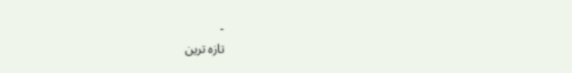۔
تازہ ترین